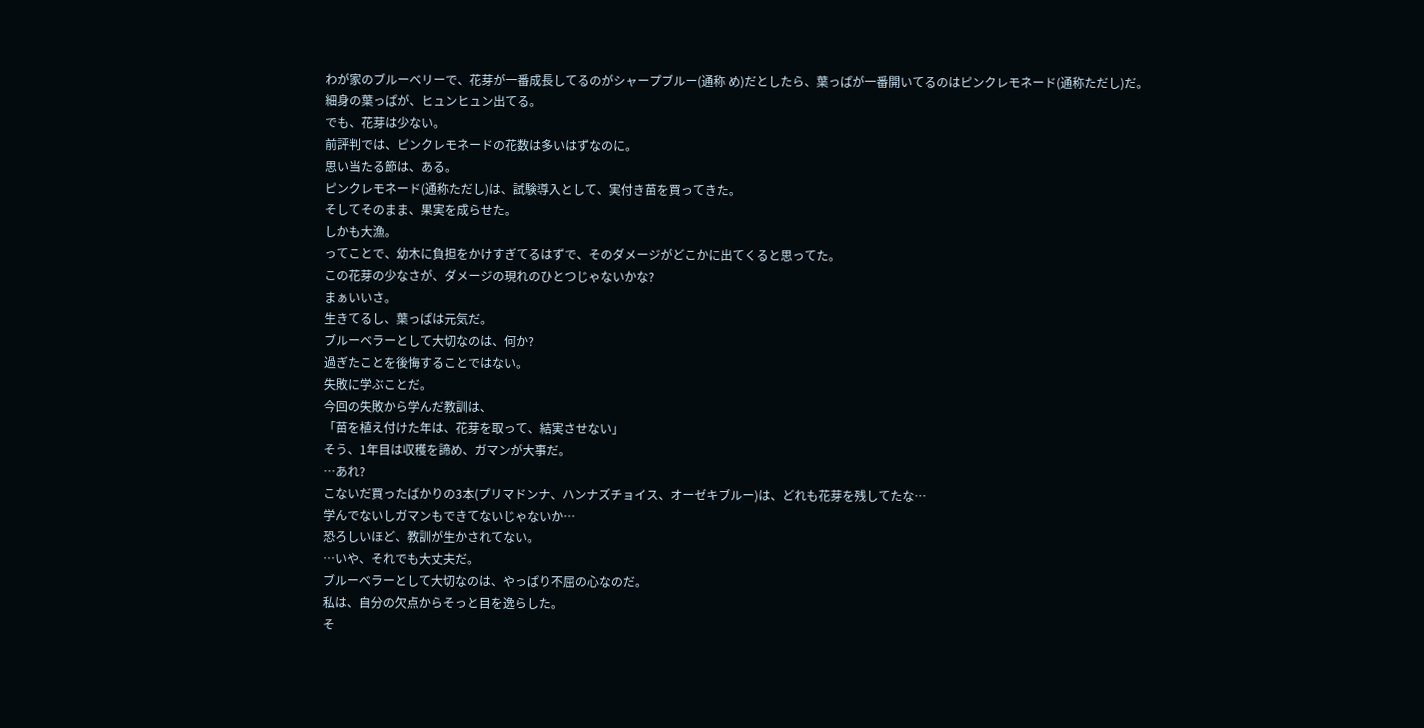わが家のブルーベリーで、花芽が一番成長してるのがシャープブルー(通称 め)だとしたら、葉っぱが一番開いてるのはピンクレモネード(通称ただし)だ。
細身の葉っぱが、ヒュンヒュン出てる。
でも、花芽は少ない。
前評判では、ピンクレモネードの花数は多いはずなのに。
思い当たる節は、ある。
ピンクレモネード(通称ただし)は、試験導入として、実付き苗を買ってきた。
そしてそのまま、果実を成らせた。
しかも大漁。
ってことで、幼木に負担をかけすぎてるはずで、そのダメージがどこかに出てくると思ってた。
この花芽の少なさが、ダメージの現れのひとつじゃないかな?
まぁいいさ。
生きてるし、葉っぱは元気だ。
ブルーベラーとして大切なのは、何か?
過ぎたことを後悔することではない。
失敗に学ぶことだ。
今回の失敗から学んだ教訓は、
「苗を植え付けた年は、花芽を取って、結実させない」
そう、1年目は収穫を諦め、ガマンが大事だ。
…あれ?
こないだ買ったばかりの3本(プリマドンナ、ハンナズチョイス、オーゼキブルー)は、どれも花芽を残してたな…
学んでないしガマンもできてないじゃないか…
恐ろしいほど、教訓が生かされてない。
…いや、それでも大丈夫だ。
ブルーベラーとして大切なのは、やっぱり不屈の心なのだ。
私は、自分の欠点からそっと目を逸らした。
そ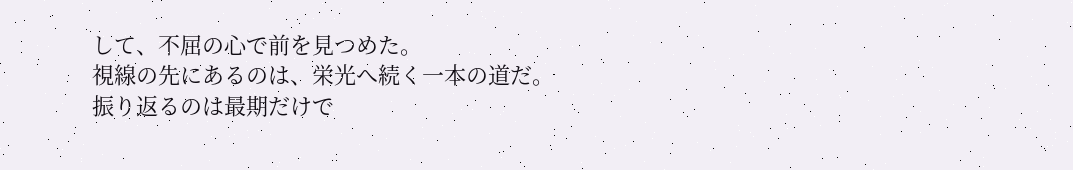して、不屈の心で前を見つめた。
視線の先にあるのは、栄光へ続く一本の道だ。
振り返るのは最期だけで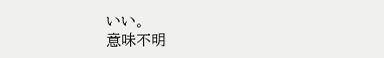いい。
意味不明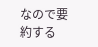なので要約する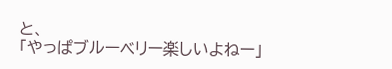と、
「やっぱブルーベリー楽しいよねー」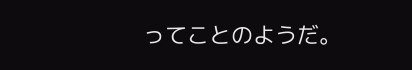ってことのようだ。